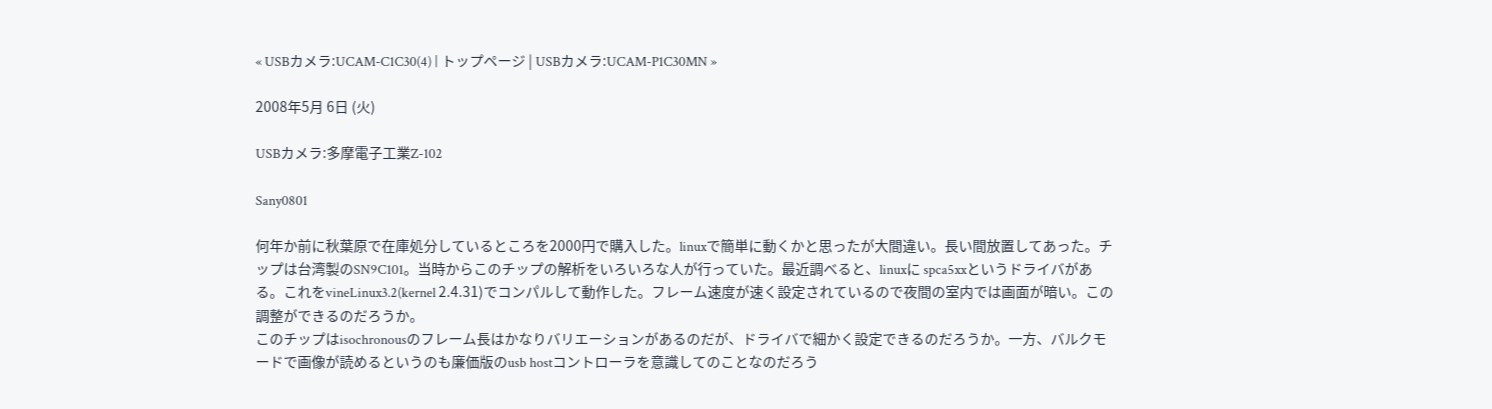« USBカメラ:UCAM-C1C30(4) | トップページ | USBカメラ:UCAM-P1C30MN »

2008年5月 6日 (火)

USBカメラ:多摩電子工業Z-102

Sany0801

何年か前に秋葉原で在庫処分しているところを2000円で購入した。linuxで簡単に動くかと思ったが大間違い。長い間放置してあった。チップは台湾製のSN9C101。当時からこのチップの解析をいろいろな人が行っていた。最近調べると、linuxに spca5xxというドライバがある。これをvineLinux3.2(kernel 2.4.31)でコンパルして動作した。フレーム速度が速く設定されているので夜間の室内では画面が暗い。この調整ができるのだろうか。
このチップはisochronousのフレーム長はかなりバリエーションがあるのだが、ドライバで細かく設定できるのだろうか。一方、バルクモードで画像が読めるというのも廉価版のusb hostコントローラを意識してのことなのだろう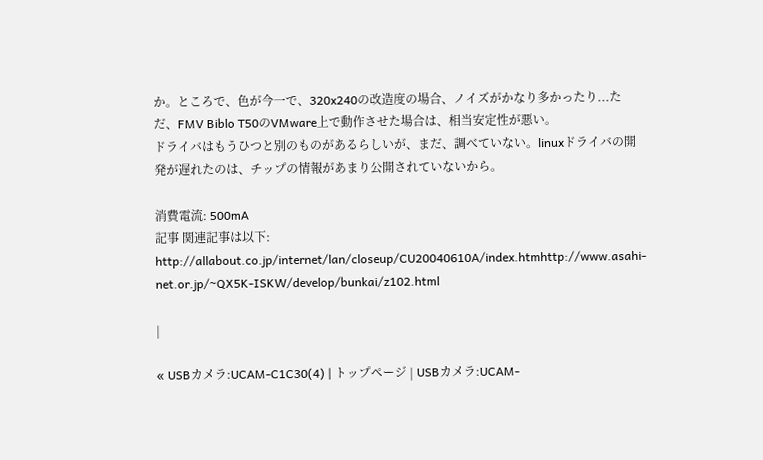か。ところで、色が今一で、320x240の改造度の場合、ノイズがかなり多かったり...ただ、FMV Biblo T50のVMware上で動作させた場合は、相当安定性が悪い。
ドライバはもうひつと別のものがあるらしいが、まだ、調べていない。linuxドライバの開発が遅れたのは、チップの情報があまり公開されていないから。

消費電流: 500mA
記事 関連記事は以下:
http://allabout.co.jp/internet/lan/closeup/CU20040610A/index.htmhttp://www.asahi-net.or.jp/~QX5K-ISKW/develop/bunkai/z102.html

|

« USBカメラ:UCAM-C1C30(4) | トップページ | USBカメラ:UCAM-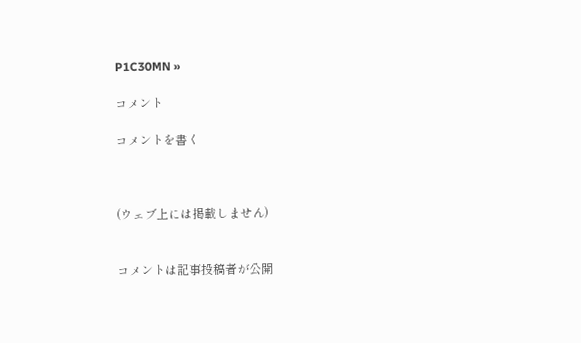P1C30MN »

コメント

コメントを書く



(ウェブ上には掲載しません)


コメントは記事投稿者が公開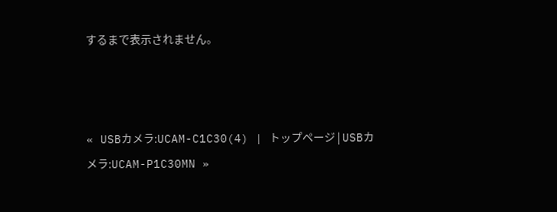するまで表示されません。



« USBカメラ:UCAM-C1C30(4) | トップページ | USBカメラ:UCAM-P1C30MN »